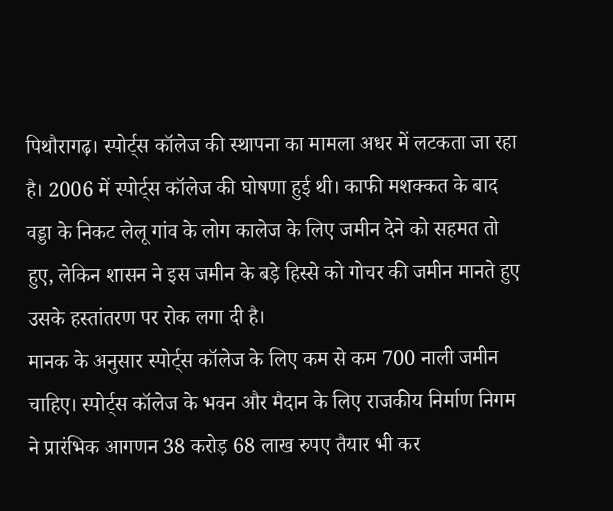पिथौरागढ़। स्पोर्ट्स कॉलेज की स्थापना का मामला अधर में लटकता जा रहा है। 2006 में स्पोर्ट्स कॉलेज की घोषणा हुई थी। काफी मशक्कत के बाद वड्डा के निकट लेलू गांव के लोग कालेज के लिए जमीन देने को सहमत तो हुए, लेकिन शासन ने इस जमीन के बड़े हिस्से को गोचर की जमीन मानते हुए उसके हस्तांतरण पर रोक लगा दी है।
मानक के अनुसार स्पोर्ट्स कॉलेज के लिए कम से कम 700 नाली जमीन चाहिए। स्पोर्ट्स कॉलेज के भवन और मैदान के लिए राजकीय निर्माण निगम ने प्रारंभिक आगणन 38 करोड़ 68 लाख रुपए तैयार भी कर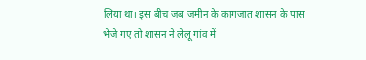लिया था। इस बीच जब जमीन के कागजात शासन के पास भेजे गए तो शासन ने लेलू गांव में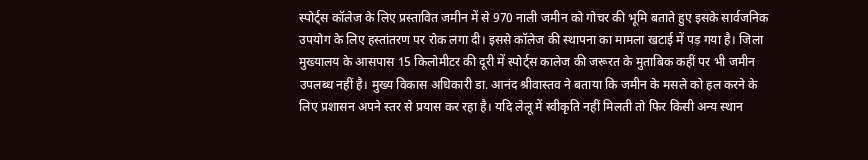स्पोर्ट्स कॉलेज के लिए प्रस्तावित जमीन में से 970 नाली जमीन को गोचर की भूमि बताते हुए इसके सार्वजनिक उपयोग के लिए हस्तांतरण पर रोक लगा दी। इससे कॉलेज की स्थापना का मामला खटाई में पड़ गया है। जिला मुख्यालय के आसपास 15 किलोमीटर की दूरी में स्पोर्ट्स कालेज की जरूरत के मुताबिक कहीं पर भी जमीन उपलब्ध नहीं है। मुख्य विकास अधिकारी डा. आनंद श्रीवास्तव ने बताया कि जमीन के मसले को हल करने के लिए प्रशासन अपने स्तर से प्रयास कर रहा है। यदि लेलू में स्वीकृति नहीं मिलती तो फिर किसी अन्य स्थान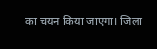का चयन किया जाएगा। जिला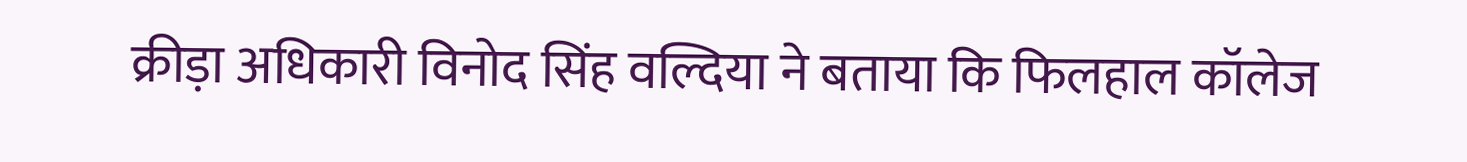क्रीड़ा अधिकारी विनोद सिंह वल्दिया ने बताया कि फिलहाल कॉलेज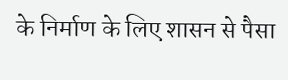के निर्माण के लिए शासन से पैसा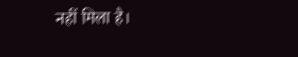नहीं मिला है।